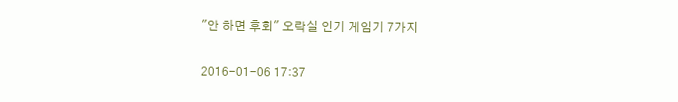"안 하면 후회" 오락실 인기 게임기 7가지

2016-01-06 17:37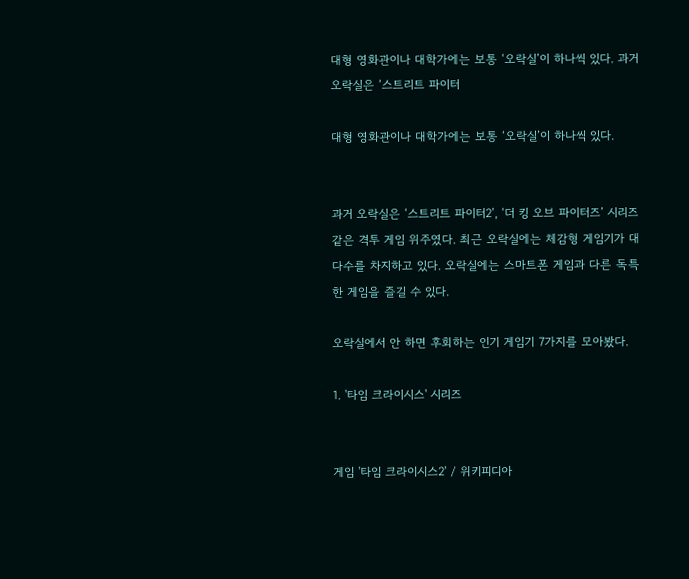대형 영화관이나 대학가에는 보통 ‘오락실’이 하나씩 있다. 과거 오락실은 ‘스트리트 파이터

대형 영화관이나 대학가에는 보통 ‘오락실’이 하나씩 있다.


과거 오락실은 ‘스트리트 파이터2’, ‘더 킹 오브 파이터즈’ 시리즈 같은 격투 게임 위주였다. 최근 오락실에는 체감형 게임기가 대다수를 차지하고 있다. 오락실에는 스마트폰 게임과 다른 독특한 게임을 즐길 수 있다.

오락실에서 안 하면 후회하는 인기 게임기 7가지를 모아봤다.

1. '타임 크라이시스' 시리즈


게임 '타임 크라이시스2' / 위키피디아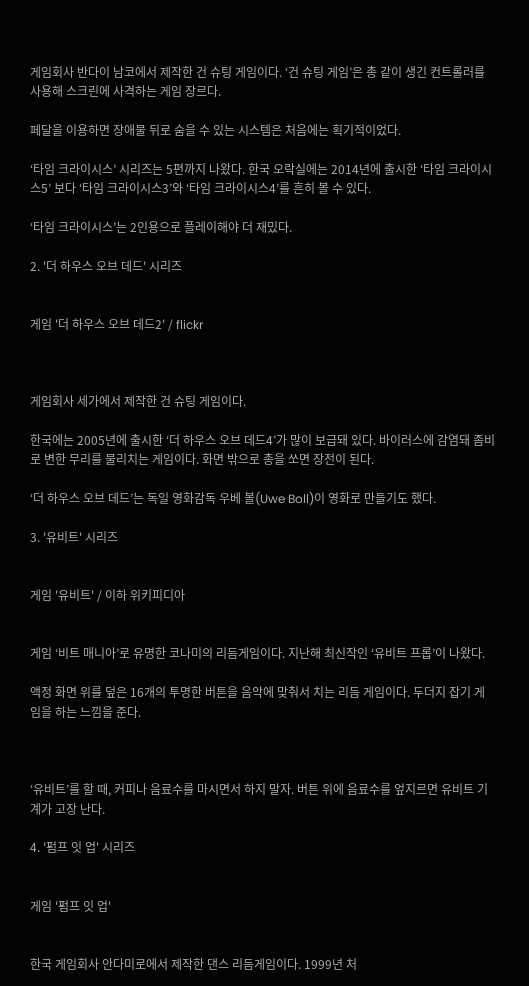게임회사 반다이 남코에서 제작한 건 슈팅 게임이다. ‘건 슈팅 게임’은 총 같이 생긴 컨트롤러를 사용해 스크린에 사격하는 게임 장르다.

페달을 이용하면 장애물 뒤로 숨을 수 있는 시스템은 처음에는 획기적이었다.

‘타임 크라이시스’ 시리즈는 5편까지 나왔다. 한국 오락실에는 2014년에 출시한 ‘타임 크라이시스5’ 보다 ‘타임 크라이시스3’와 ‘타임 크라이시스4’를 흔히 볼 수 있다.

‘타임 크라이시스’는 2인용으로 플레이해야 더 재밌다.

2. '더 하우스 오브 데드' 시리즈


게임 '더 하우스 오브 데드2' / flickr



게임회사 세가에서 제작한 건 슈팅 게임이다.

한국에는 2005년에 출시한 ‘더 하우스 오브 데드4’가 많이 보급돼 있다. 바이러스에 감염돼 좀비로 변한 무리를 물리치는 게임이다. 화면 밖으로 총을 쏘면 장전이 된다.

‘더 하우스 오브 데드’는 독일 영화감독 우베 볼(Uwe Boll)이 영화로 만들기도 했다.

3. '유비트' 시리즈


게임 '유비트' / 이하 위키피디아


게임 ‘비트 매니아’로 유명한 코나미의 리듬게임이다. 지난해 최신작인 ‘유비트 프롭’이 나왔다.

액정 화면 위를 덮은 16개의 투명한 버튼을 음악에 맞춰서 치는 리듬 게임이다. 두더지 잡기 게임을 하는 느낌을 준다.



‘유비트’를 할 때, 커피나 음료수를 마시면서 하지 말자. 버튼 위에 음료수를 엎지르면 유비트 기계가 고장 난다.

4. '펌프 잇 업' 시리즈


게임 '펌프 잇 업'


한국 게임회사 안다미로에서 제작한 댄스 리듬게임이다. 1999년 처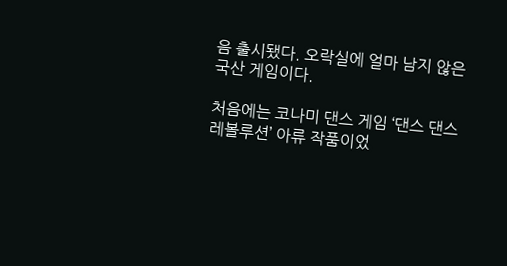음 출시됐다. 오락실에 얼마 남지 않은 국산 게임이다.

처음에는 코나미 댄스 게임 ‘댄스 댄스 레볼루션’ 아류 작품이었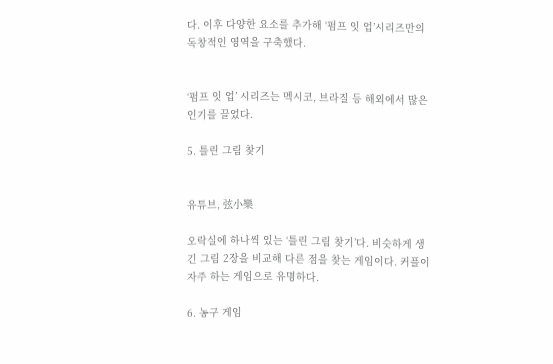다. 이후 다양한 요소를 추가해 ‘펌프 잇 업’시리즈만의 독창적인 영역을 구축했다.


‘펌프 잇 업’ 시리즈는 멕시코, 브라질 등 해외에서 많은 인기를 끌었다.

5. 틀린 그림 찾기


유튜브, 弦小樂

오락실에 하나씩 있는 ‘틀린 그림 찾기’다. 비슷하게 생긴 그림 2장을 비교해 다른 점을 찾는 게임이다. 커플이 자주 하는 게임으로 유명하다.

6. 농구 게임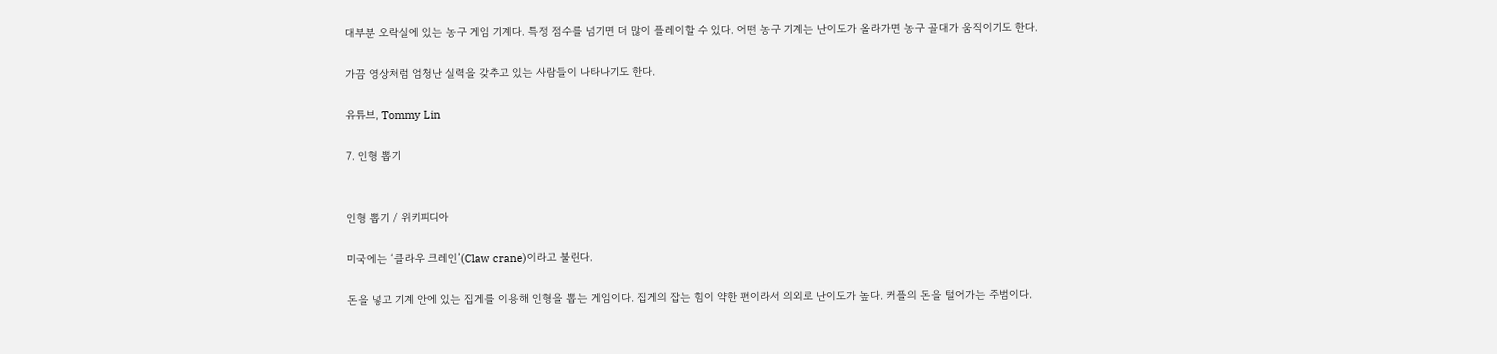대부분 오락실에 있는 농구 게임 기계다. 특정 점수를 넘기면 더 많이 플레이할 수 있다. 어떤 농구 기계는 난이도가 올라가면 농구 골대가 움직이기도 한다.

가끔 영상처럼 엄청난 실력을 갖추고 있는 사람들이 나타나기도 한다.

유튜브, Tommy Lin

7. 인형 뽑기


인형 뽑기 / 위키피디아

미국에는 ‘클라우 크레인’(Claw crane)이라고 불린다.

돈을 넣고 기계 안에 있는 집게를 이용해 인형을 뽑는 게임이다. 집게의 잡는 힘이 약한 편이라서 의외로 난이도가 높다. 커플의 돈을 털어가는 주범이다.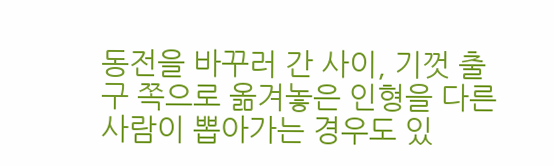동전을 바꾸러 간 사이, 기껏 출구 쪽으로 옮겨놓은 인형을 다른 사람이 뽑아가는 경우도 있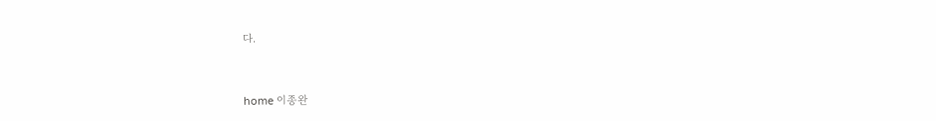다.


home 이종완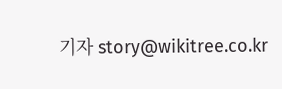기자 story@wikitree.co.kr